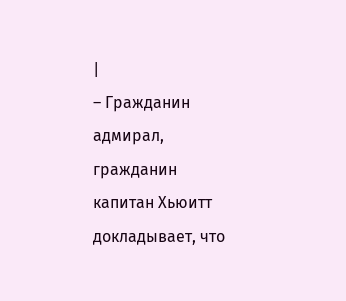|
– Гражданин адмирал, гражданин капитан Хьюитт докладывает, что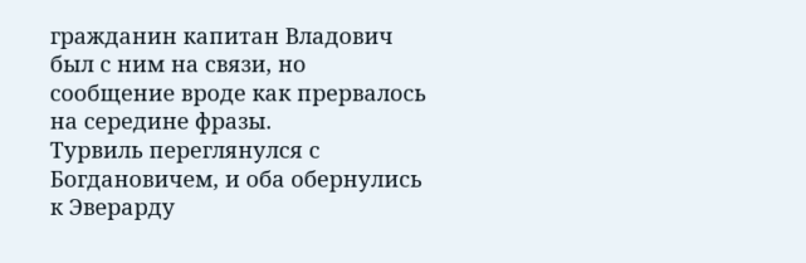гражданин капитан Владович был с ним на связи, но сообщение вроде как прервалось на середине фразы.
Турвиль переглянулся с Богдановичем, и оба обернулись к Эверарду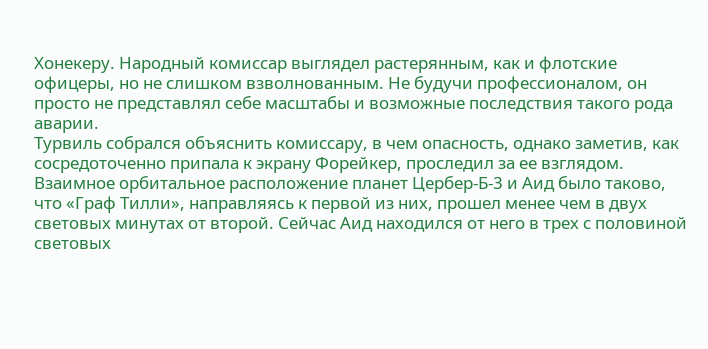Хонекеру. Народный комиссар выглядел растерянным, как и флотские офицеры, но не слишком взволнованным. Не будучи профессионалом, он просто не представлял себе масштабы и возможные последствия такого рода аварии.
Турвиль собрался объяснить комиссару, в чем опасность, однако заметив, как сосредоточенно припала к экрану Форейкер, проследил за ее взглядом.
Взаимное орбитальное расположение планет Цербер-Б-3 и Аид было таково, что «Граф Тилли», направляясь к первой из них, прошел менее чем в двух световых минутах от второй. Сейчас Аид находился от него в трех с половиной световых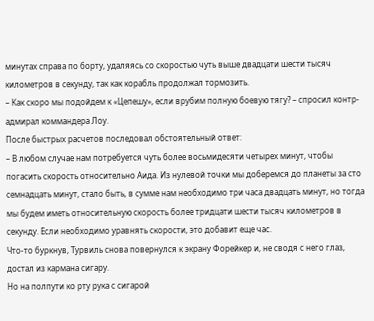минутах справа по борту, удаляясь со скоростью чуть выше двадцати шести тысяч километров в секунду, так как корабль продолжал тормозить.
– Как скоро мы подойдем к «Цепешу», если врубим полную боевую тягу? – спросил контр-адмирал коммандера Лоу.
После быстрых расчетов последовал обстоятельный ответ:
– В любом случае нам потребуется чуть более восьмидесяти четырех минут, чтобы погасить скорость относительно Аида. Из нулевой точки мы доберемся до планеты за сто семнадцать минут, стало быть, в сумме нам необходимо три часа двадцать минут, но тогда мы будем иметь относительную скорость более тридцати шести тысяч километров в секунду. Если необходимо уравнять скорости, это добавит еще час.
Что-то буркнув, Турвиль снова повернулся к экрану Форейкер и, не сводя с него глаз, достал из кармана сигару.
Но на полпути ко рту рука с сигарой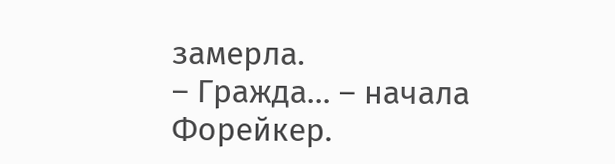замерла.
– Гражда… – начала Форейкер.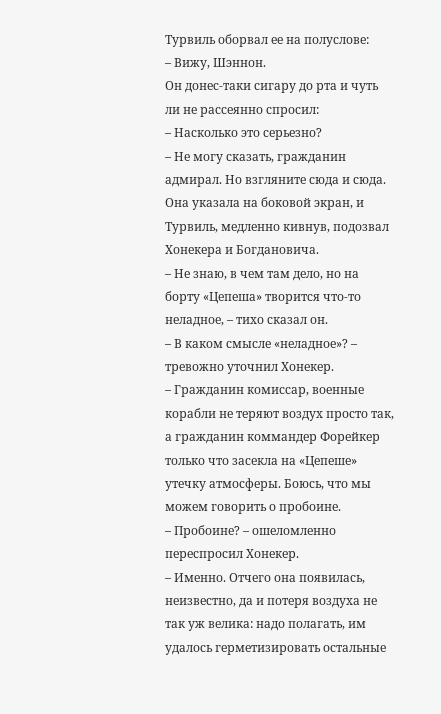Турвиль оборвал ее на полуслове:
– Вижу, Шэннон.
Он донес-таки сигару до рта и чуть ли не рассеянно спросил:
– Насколько это серьезно?
– Не могу сказать, гражданин адмирал. Но взгляните сюда и сюда.
Она указала на боковой экран, и Турвиль, медленно кивнув, подозвал Хонекера и Богдановича.
– Не знаю, в чем там дело, но на борту «Цепеша» творится что-то неладное, – тихо сказал он.
– В каком смысле «неладное»? – тревожно уточнил Хонекер.
– Гражданин комиссар, военные корабли не теряют воздух просто так, а гражданин коммандер Форейкер только что засекла на «Цепеше» утечку атмосферы. Боюсь, что мы можем говорить о пробоине.
– Пробоине? – ошеломленно переспросил Хонекер.
– Именно. Отчего она появилась, неизвестно, да и потеря воздуха не так уж велика: надо полагать, им удалось герметизировать остальные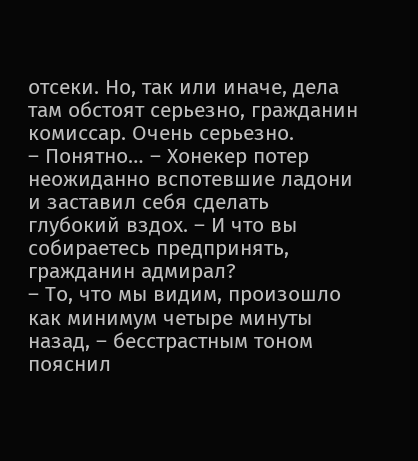отсеки. Но, так или иначе, дела там обстоят серьезно, гражданин комиссар. Очень серьезно.
– Понятно… – Хонекер потер неожиданно вспотевшие ладони и заставил себя сделать глубокий вздох. – И что вы собираетесь предпринять, гражданин адмирал?
– То, что мы видим, произошло как минимум четыре минуты назад, – бесстрастным тоном пояснил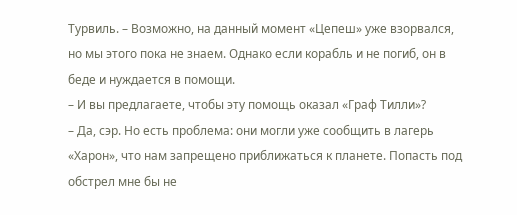Турвиль. – Возможно, на данный момент «Цепеш» уже взорвался, но мы этого пока не знаем. Однако если корабль и не погиб, он в беде и нуждается в помощи.
– И вы предлагаете, чтобы эту помощь оказал «Граф Тилли»?
– Да, сэр. Но есть проблема: они могли уже сообщить в лагерь «Харон», что нам запрещено приближаться к планете. Попасть под обстрел мне бы не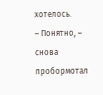хотелось.
– Понятно, – снова пробормотал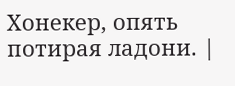Хонекер, опять потирая ладони. |